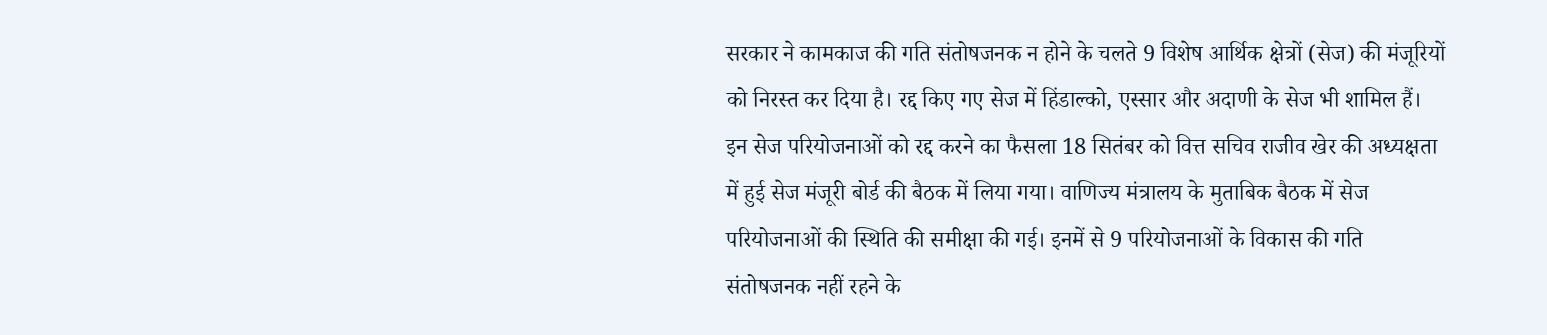सरकार ने कामकाज की गति संतोषजनक न होने के चलते 9 विशेष आर्थिक क्षेत्रों (सेज) की मंजूरियों को निरस्त कर दिया है। रद्द किए गए सेज में हिंडाल्को, एस्सार और अदाणी के सेज भी शामिल हैं।
इन सेज परियोजनाओं को रद्द करने का फैसला 18 सितंबर को वित्त सचिव राजीव खेर की अध्यक्षता में हुई सेज मंजूरी बोर्ड की बैठक में लिया गया। वाणिज्य मंत्रालय के मुताबिक बैठक में सेज परियोजनाओं की स्थिति की समीक्षा की गई। इनमें से 9 परियोजनाओं के विकास की गति संतोषजनक नहीं रहने के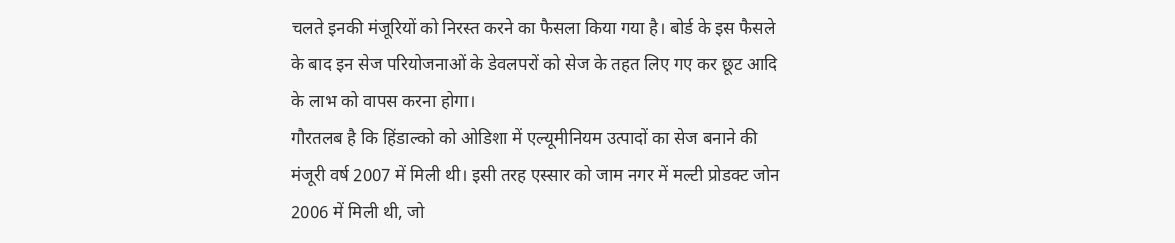चलते इनकी मंजूरियों को निरस्त करने का फैसला किया गया है। बोर्ड के इस फैसले के बाद इन सेज परियोजनाओं के डेवलपरों को सेज के तहत लिए गए कर छूट आदि के लाभ को वापस करना होगा।
गौरतलब है कि हिंडाल्को को ओडिशा में एल्यूमीनियम उत्पादों का सेज बनाने की मंजूरी वर्ष 2007 में मिली थी। इसी तरह एस्सार को जाम नगर में मल्टी प्रोडक्ट जोन 2006 में मिली थी, जो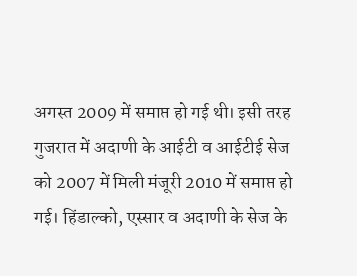अगस्त 2009 में समाप्त हो गई थी। इसी तरह गुजरात में अदाणी के आईटी व आईटीई सेज को 2007 में मिली मंजूरी 2010 में समाप्त हो गई। हिंडाल्को, एस्सार व अदाणी के सेज के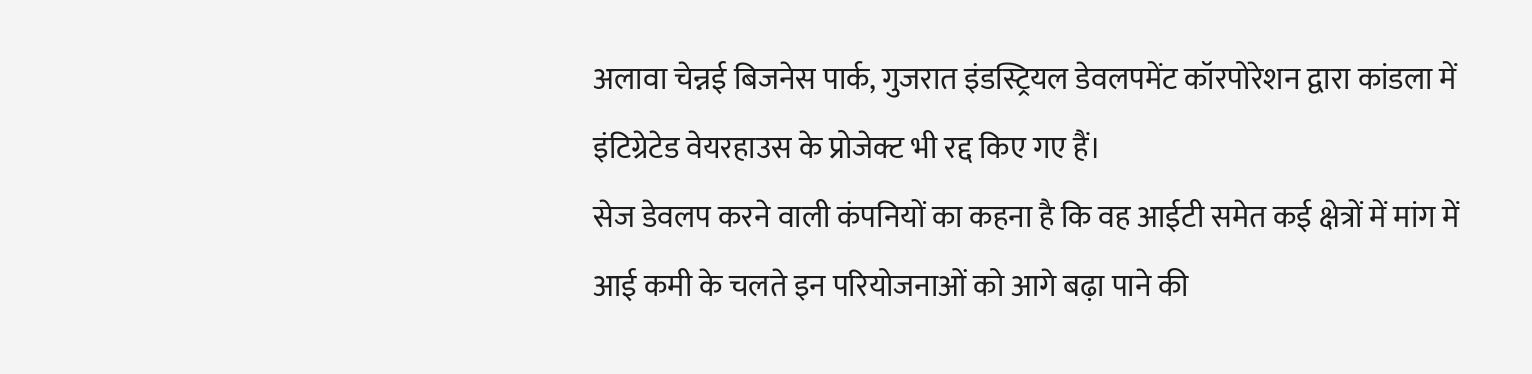अलावा चेन्नई बिजनेस पार्क, गुजरात इंडस्ट्रियल डेवलपमेंट कॉरपोरेशन द्वारा कांडला में इंटिग्रेटेड वेयरहाउस के प्रोजेक्ट भी रद्द किए गए हैं।
सेज डेवलप करने वाली कंपनियों का कहना है कि वह आईटी समेत कई क्षेत्रों में मांग में आई कमी के चलते इन परियोजनाओं को आगे बढ़ा पाने की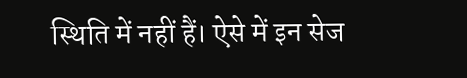स्थिति में नहीं हैं। ऐसे में इन सेज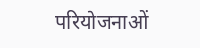परियोजनाओं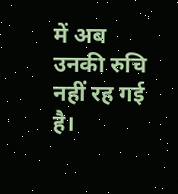में अब उनकी रुचि नहीं रह गई है।